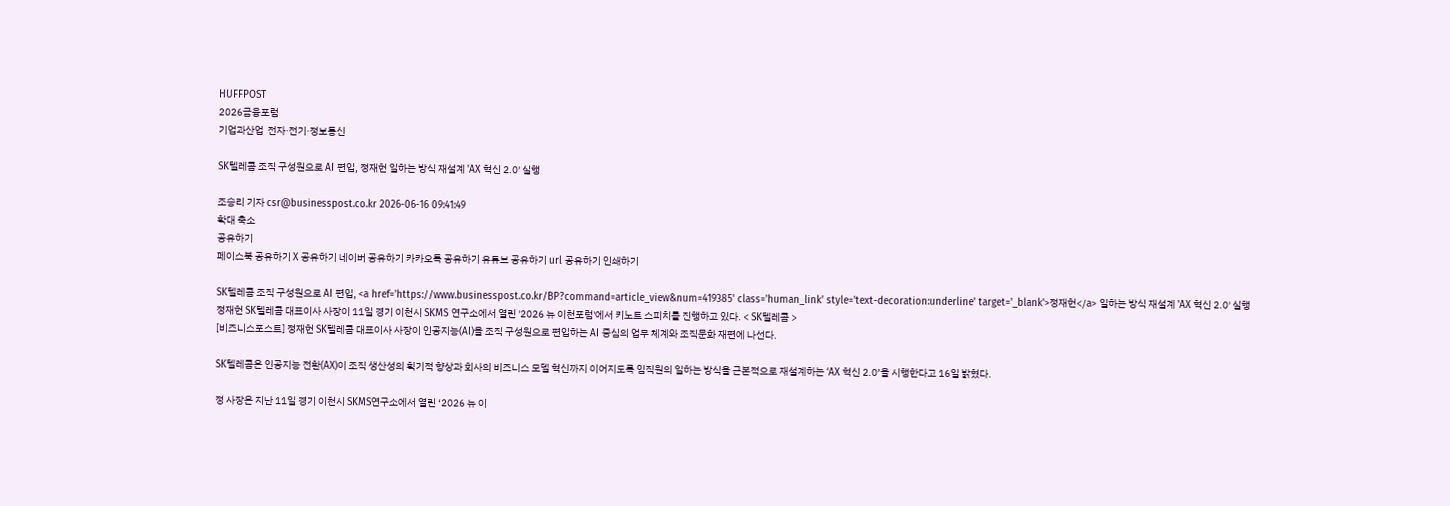HUFFPOST
2026금융포럼
기업과산업  전자·전기·정보통신

SK텔레콤 조직 구성원으로 AI 편입, 정재헌 일하는 방식 재설계 'AX 혁신 2.0' 실행

조승리 기자 csr@businesspost.co.kr 2026-06-16 09:41:49
확대 축소
공유하기
페이스북 공유하기 X 공유하기 네이버 공유하기 카카오톡 공유하기 유튜브 공유하기 url 공유하기 인쇄하기

SK텔레콤 조직 구성원으로 AI 편입, <a href='https://www.businesspost.co.kr/BP?command=article_view&num=419385' class='human_link' style='text-decoration:underline' target='_blank'>정재헌</a> 일하는 방식 재설계 'AX 혁신 2.0' 실행
정재헌 SK텔레콤 대표이사 사장이 11일 경기 이천시 SKMS 연구소에서 열린 '2026 뉴 이천포럼'에서 키노트 스피치를 진행하고 있다. < SK텔레콤 >
[비즈니스포스트] 정재헌 SK텔레콤 대표이사 사장이 인공지능(AI)을 조직 구성원으로 편입하는 AI 중심의 업무 체계와 조직문화 재편에 나선다.

SK텔레콤은 인공지능 전환(AX)이 조직 생산성의 획기적 향상과 회사의 비즈니스 모델 혁신까지 이어지도록 임직원의 일하는 방식을 근본적으로 재설계하는 ‘AX 혁신 2.0’을 시행한다고 16일 밝혔다.

정 사장은 지난 11일 경기 이천시 SKMS연구소에서 열린 ‘2026 뉴 이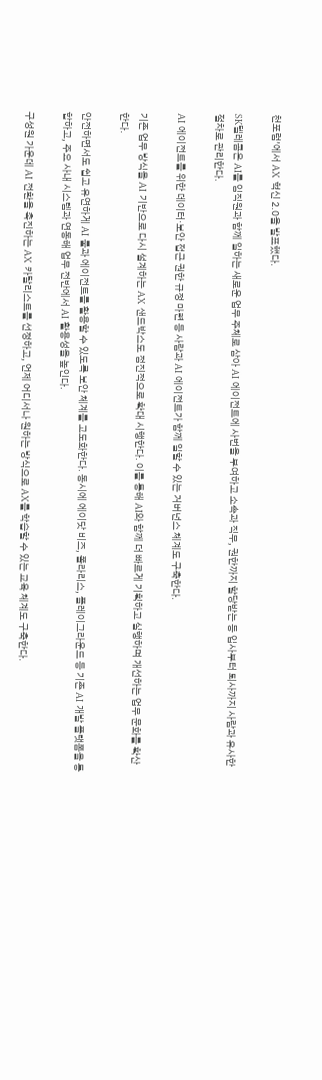천포럼’에서 AX 혁신 2.0을 발표했다.

SK텔레콤은 AI를 임직원과 함께 일하는 새로운 업무 주체로 삼아 AI 에이전트에 사번을 부여하고 소속과 직무, 권한까지 할당받는 등 입사부터 퇴사까지 사람과 유사한 절차로 관리한다.

AI 에이전트를 위한 데이터·보안 접근 권한 규정 마련 등 사람과 AI 에이전트가 함께 일할 수 있는 거버넌스 체계도 구축한다.

기존 업무 방식을 AI 기반으로 다시 설계하는 AX 샌드박스도 점진적으로 확대 시행한다. 이를 통해 AI와 함께 더 빠르게 기획하고 실행하며 개선하는 업무 문화를 확산한다.

안전하면서도 쉽고 유연하게 AI 툴과 에이전트를 활용할 수 있도록 보안 체계를 고도화한다. 동시에 에이닷 비즈, 폴라리스, 플레이그라운드 등 기존 AI 개발 플랫폼을 통합하고, 주요 사내 시스템과 연동해 업무 전반에서 AI 활용성을 높인다.

구성원 가운데 AI 전환을 촉진하는 AX 카탈리스트를 선정하고, 언제 어디서나 원하는 방식으로 AX를 학습할 수 있는 교육 체계도 구축한다.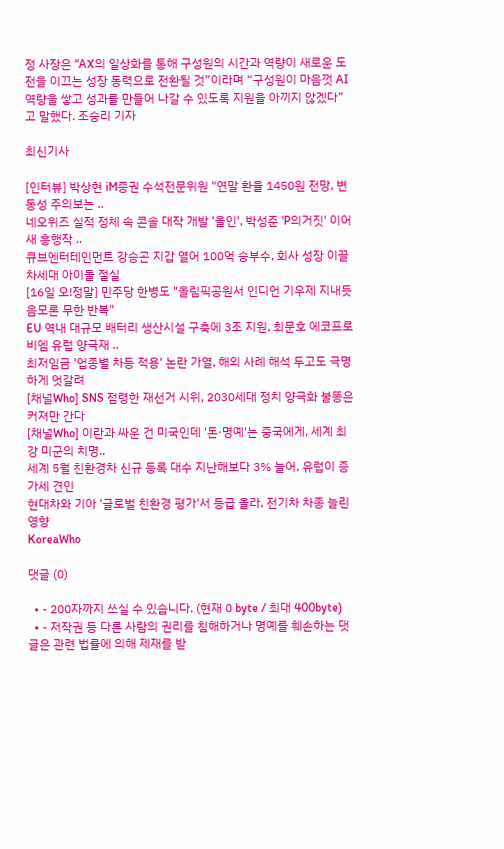정 사장은 “AX의 일상화를 통해 구성원의 시간과 역량이 새로운 도전을 이끄는 성장 동력으로 전환될 것”이라며 “구성원이 마음껏 AI 역량을 쌓고 성과를 만들어 나갈 수 있도록 지원을 아끼지 않겠다”고 말했다. 조승리 기자

최신기사

[인터뷰] 박상현 iM증권 수석전문위원 "연말 환율 1450원 전망, 변동성 주의보는 ..
네오위즈 실적 정체 속 콘솔 대작 개발 '올인', 박성준 'P의거짓' 이어 새 흥행작 ..
큐브엔터테인먼트 강승곤 지갑 열어 100억 승부수, 회사 성장 이끌 차세대 아이돌 절실
[16일 오!정말] 민주당 한병도 "올림픽공원서 인디언 기우제 지내듯 음모론 무한 반복"
EU 역내 대규모 배터리 생산시설 구축에 3조 지원, 최문호 에코프로비엠 유럽 양극재 ..
최저임금 '업종별 차등 적용' 논란 가열, 해외 사례 해석 두고도 극명하게 엇갈려
[채널Who] SNS 점령한 재선거 시위, 2030세대 정치 양극화 불똥은 커져만 간다
[채널Who] 이란과 싸운 건 미국인데 '돈·명예'는 중국에게, 세계 최강 미군의 치명..
세계 5월 친환경차 신규 등록 대수 지난해보다 3% 늘어, 유럽이 증가세 견인
현대차와 기아 '글로벌 친환경 평가'서 등급 올라, 전기차 차종 늘린 영향
KoreaWho

댓글 (0)

  • - 200자까지 쓰실 수 있습니다. (현재 0 byte / 최대 400byte)
  • - 저작권 등 다른 사람의 권리를 침해하거나 명예를 훼손하는 댓글은 관련 법률에 의해 제재를 받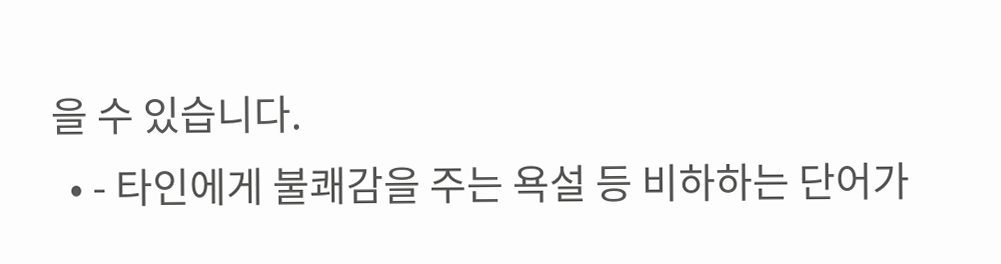을 수 있습니다.
  • - 타인에게 불쾌감을 주는 욕설 등 비하하는 단어가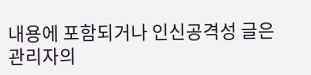내용에 포함되거나 인신공격성 글은 관리자의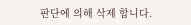판단에 의해 삭제 합니다.